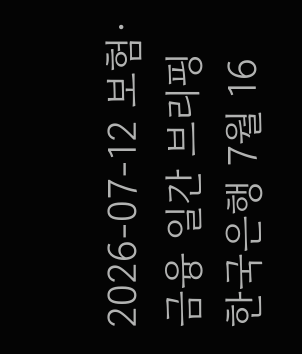2026-07-12 보험·금융 일간 브리핑
한국은행 7월 16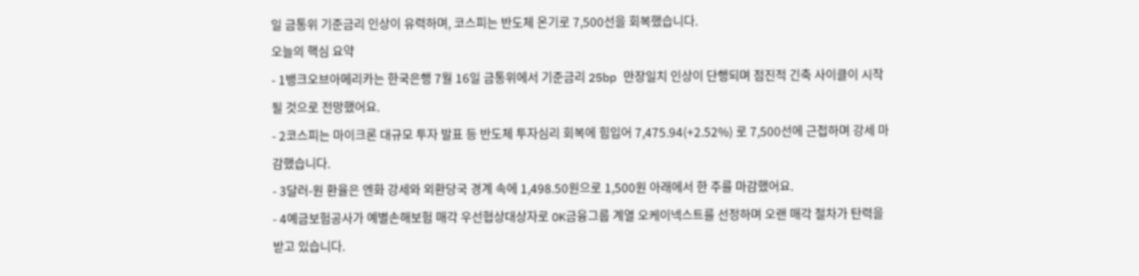일 금통위 기준금리 인상이 유력하며, 코스피는 반도체 온기로 7,500선을 회복했습니다.
오늘의 핵심 요약
- 1뱅크오브아메리카는 한국은행 7월 16일 금통위에서 기준금리 25bp 만장일치 인상이 단행되며 점진적 긴축 사이클이 시작될 것으로 전망했어요.
- 2코스피는 마이크론 대규모 투자 발표 등 반도체 투자심리 회복에 힘입어 7,475.94(+2.52%) 로 7,500선에 근접하며 강세 마감했습니다.
- 3달러-원 환율은 엔화 강세와 외환당국 경계 속에 1,498.50원으로 1,500원 아래에서 한 주를 마감했어요.
- 4예금보험공사가 예별손해보험 매각 우선협상대상자로 OK금융그룹 계열 오케이넥스트를 선정하며 오랜 매각 절차가 탄력을 받고 있습니다.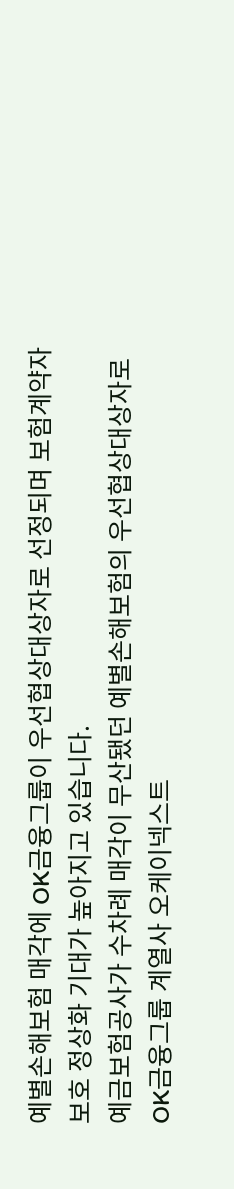예별손해보험 매각에 OK금융그룹이 우선협상대상자로 선정되며 보험계약자 보호 정상화 기대가 높아지고 있습니다.
예금보험공사가 수차례 매각이 무산됐던 예별손해보험의 우선협상대상자로 OK금융그룹 계열사 오케이넥스트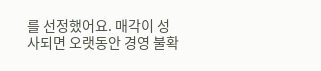를 선정했어요. 매각이 성사되면 오랫동안 경영 불확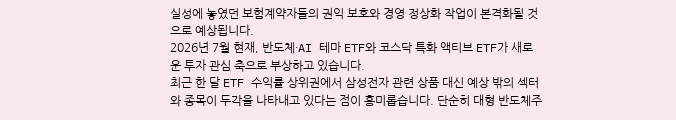실성에 놓였던 보험계약자들의 권익 보호와 경영 정상화 작업이 본격화될 것으로 예상됩니다.
2026년 7월 현재, 반도체·AI 테마 ETF와 코스닥 특화 액티브 ETF가 새로운 투자 관심 축으로 부상하고 있습니다.
최근 한 달 ETF 수익률 상위권에서 삼성전자 관련 상품 대신 예상 밖의 섹터와 종목이 두각을 나타내고 있다는 점이 흥미롭습니다. 단순히 대형 반도체주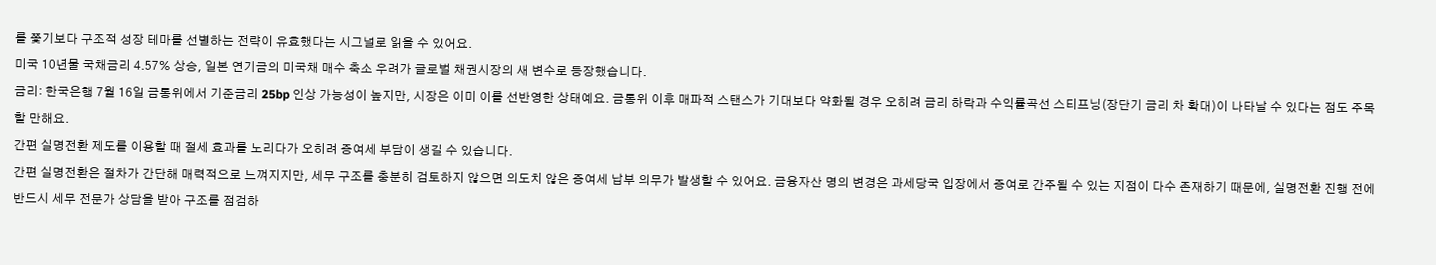를 쫓기보다 구조적 성장 테마를 선별하는 전략이 유효했다는 시그널로 읽을 수 있어요.
미국 10년물 국채금리 4.57% 상승, 일본 연기금의 미국채 매수 축소 우려가 글로벌 채권시장의 새 변수로 등장했습니다.
금리: 한국은행 7월 16일 금통위에서 기준금리 25bp 인상 가능성이 높지만, 시장은 이미 이를 선반영한 상태예요. 금통위 이후 매파적 스탠스가 기대보다 약화될 경우 오히려 금리 하락과 수익률곡선 스티프닝(장단기 금리 차 확대)이 나타날 수 있다는 점도 주목할 만해요.
간편 실명전환 제도를 이용할 때 절세 효과를 노리다가 오히려 증여세 부담이 생길 수 있습니다.
간편 실명전환은 절차가 간단해 매력적으로 느껴지지만, 세무 구조를 충분히 검토하지 않으면 의도치 않은 증여세 납부 의무가 발생할 수 있어요. 금융자산 명의 변경은 과세당국 입장에서 증여로 간주될 수 있는 지점이 다수 존재하기 때문에, 실명전환 진행 전에 반드시 세무 전문가 상담을 받아 구조를 점검하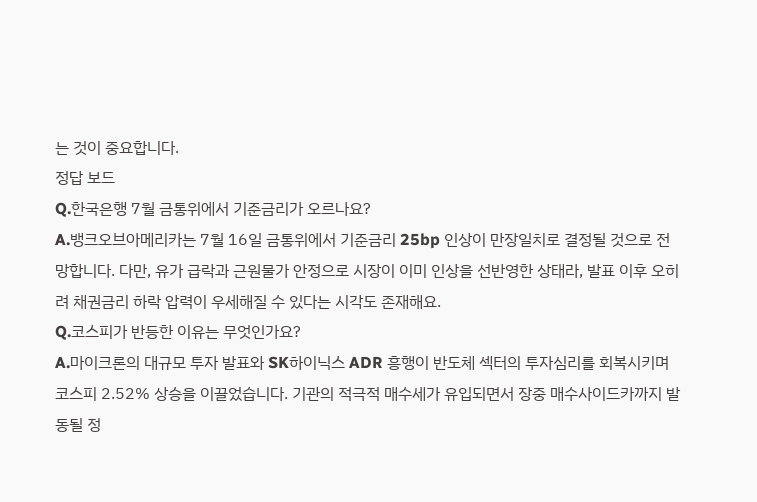는 것이 중요합니다.
정답 보드
Q.한국은행 7월 금통위에서 기준금리가 오르나요?
A.뱅크오브아메리카는 7월 16일 금통위에서 기준금리 25bp 인상이 만장일치로 결정될 것으로 전망합니다. 다만, 유가 급락과 근원물가 안정으로 시장이 이미 인상을 선반영한 상태라, 발표 이후 오히려 채권금리 하락 압력이 우세해질 수 있다는 시각도 존재해요.
Q.코스피가 반등한 이유는 무엇인가요?
A.마이크론의 대규모 투자 발표와 SK하이닉스 ADR 흥행이 반도체 섹터의 투자심리를 회복시키며 코스피 2.52% 상승을 이끌었습니다. 기관의 적극적 매수세가 유입되면서 장중 매수사이드카까지 발동될 정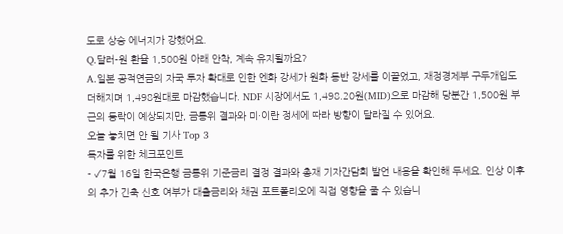도로 상승 에너지가 강했어요.
Q.달러-원 환율 1,500원 아래 안착, 계속 유지될까요?
A.일본 공적연금의 자국 투자 확대로 인한 엔화 강세가 원화 동반 강세를 이끌었고, 재정경제부 구두개입도 더해지며 1,498원대로 마감했습니다. NDF 시장에서도 1,498.20원(MID)으로 마감해 당분간 1,500원 부근의 등락이 예상되지만, 금통위 결과와 미·이란 정세에 따라 방향이 달라질 수 있어요.
오늘 놓치면 안 될 기사 Top 3
독자를 위한 체크포인트
- ✓7월 16일 한국은행 금통위 기준금리 결정 결과와 총재 기자간담회 발언 내용을 확인해 두세요. 인상 이후의 추가 긴축 신호 여부가 대출금리와 채권 포트폴리오에 직접 영향을 줄 수 있습니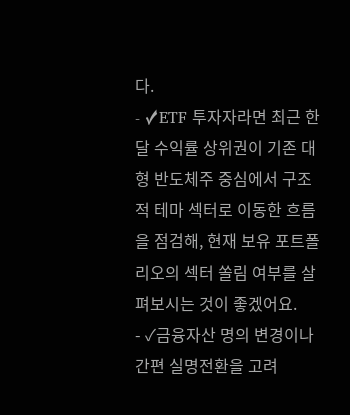다.
- ✓ETF 투자자라면 최근 한 달 수익률 상위권이 기존 대형 반도체주 중심에서 구조적 테마 섹터로 이동한 흐름을 점검해, 현재 보유 포트폴리오의 섹터 쏠림 여부를 살펴보시는 것이 좋겠어요.
- ✓금융자산 명의 변경이나 간편 실명전환을 고려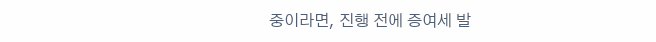중이라면, 진행 전에 증여세 발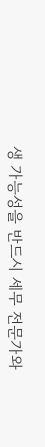생 가능성을 반드시 세무 전문가와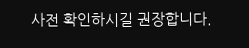사전 확인하시길 권장합니다.